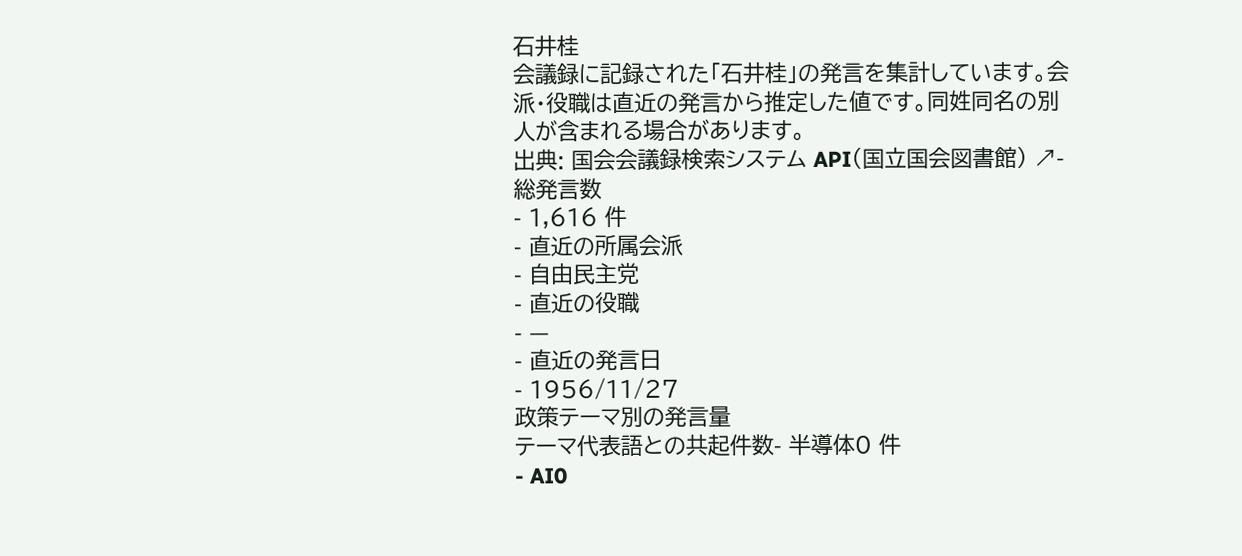石井桂
会議録に記録された「石井桂」の発言を集計しています。会派・役職は直近の発言から推定した値です。同姓同名の別人が含まれる場合があります。
出典: 国会会議録検索システム API(国立国会図書館) ↗- 総発言数
- 1,616 件
- 直近の所属会派
- 自由民主党
- 直近の役職
- —
- 直近の発言日
- 1956/11/27
政策テーマ別の発言量
テーマ代表語との共起件数- 半導体0 件
- AI0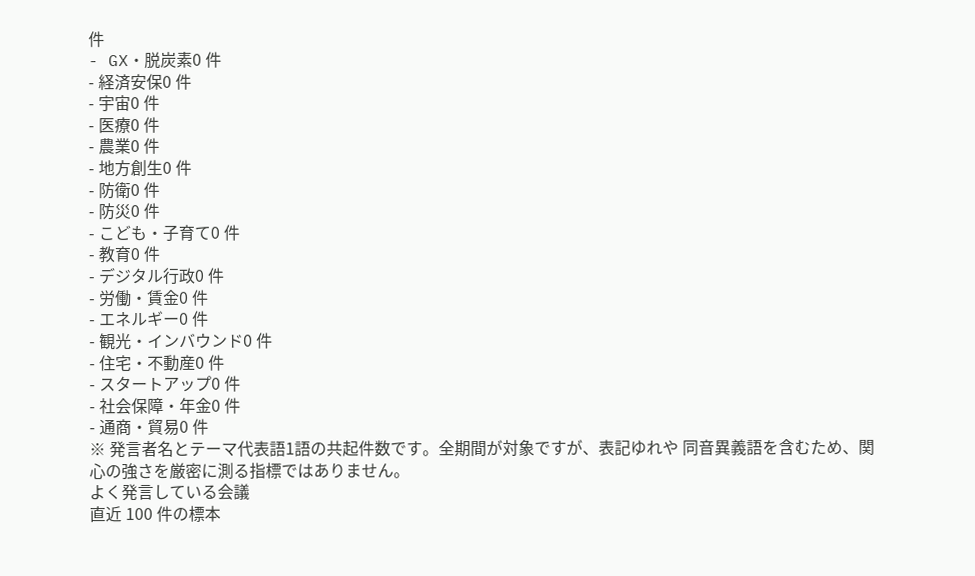件
- GX・脱炭素0 件
- 経済安保0 件
- 宇宙0 件
- 医療0 件
- 農業0 件
- 地方創生0 件
- 防衛0 件
- 防災0 件
- こども・子育て0 件
- 教育0 件
- デジタル行政0 件
- 労働・賃金0 件
- エネルギー0 件
- 観光・インバウンド0 件
- 住宅・不動産0 件
- スタートアップ0 件
- 社会保障・年金0 件
- 通商・貿易0 件
※ 発言者名とテーマ代表語1語の共起件数です。全期間が対象ですが、表記ゆれや 同音異義語を含むため、関心の強さを厳密に測る指標ではありません。
よく発言している会議
直近 100 件の標本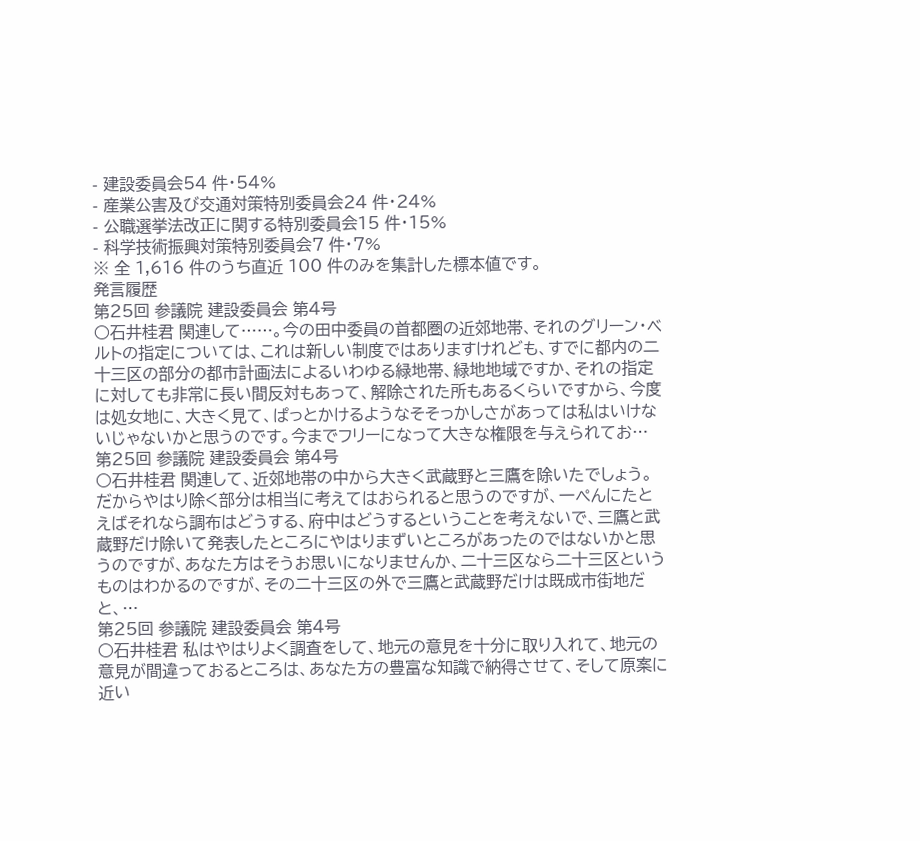- 建設委員会54 件・54%
- 産業公害及び交通対策特別委員会24 件・24%
- 公職選挙法改正に関する特別委員会15 件・15%
- 科学技術振興対策特別委員会7 件・7%
※ 全 1,616 件のうち直近 100 件のみを集計した標本値です。
発言履歴
第25回 参議院 建設委員会 第4号
○石井桂君 関連して……。今の田中委員の首都圏の近郊地帯、それのグリーン・ベルトの指定については、これは新しい制度ではありますけれども、すでに都内の二十三区の部分の都市計画法によるいわゆる緑地帯、緑地地域ですか、それの指定に対しても非常に長い間反対もあって、解除された所もあるくらいですから、今度は処女地に、大きく見て、ぱっとかけるようなそそっかしさがあっては私はいけないじゃないかと思うのです。今までフリーになって大きな権限を与えられてお…
第25回 参議院 建設委員会 第4号
○石井桂君 関連して、近郊地帯の中から大きく武蔵野と三鷹を除いたでしょう。だからやはり除く部分は相当に考えてはおられると思うのですが、一ぺんにたとえばそれなら調布はどうする、府中はどうするということを考えないで、三鷹と武蔵野だけ除いて発表したところにやはりまずいところがあったのではないかと思うのですが、あなた方はそうお思いになりませんか、二十三区なら二十三区というものはわかるのですが、その二十三区の外で三鷹と武蔵野だけは既成市街地だと、…
第25回 参議院 建設委員会 第4号
○石井桂君 私はやはりよく調査をして、地元の意見を十分に取り入れて、地元の意見が間違っておるところは、あなた方の豊富な知識で納得させて、そして原案に近い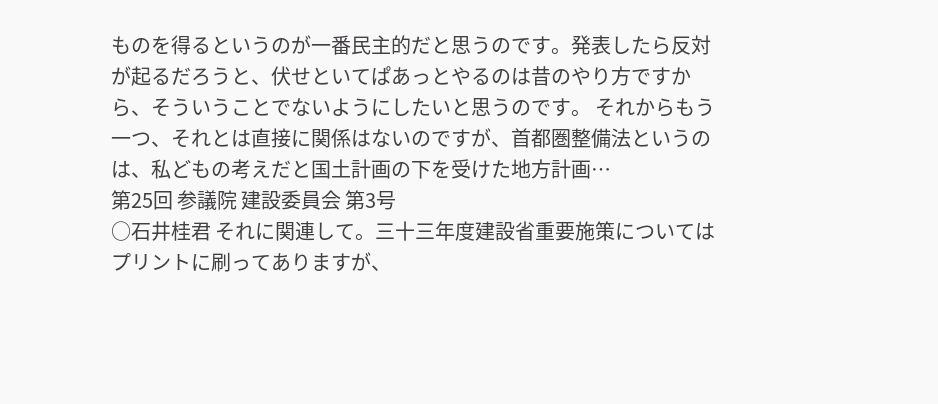ものを得るというのが一番民主的だと思うのです。発表したら反対が起るだろうと、伏せといてぱあっとやるのは昔のやり方ですから、そういうことでないようにしたいと思うのです。 それからもう一つ、それとは直接に関係はないのですが、首都圏整備法というのは、私どもの考えだと国土計画の下を受けた地方計画…
第25回 参議院 建設委員会 第3号
○石井桂君 それに関連して。三十三年度建設省重要施策についてはプリントに刷ってありますが、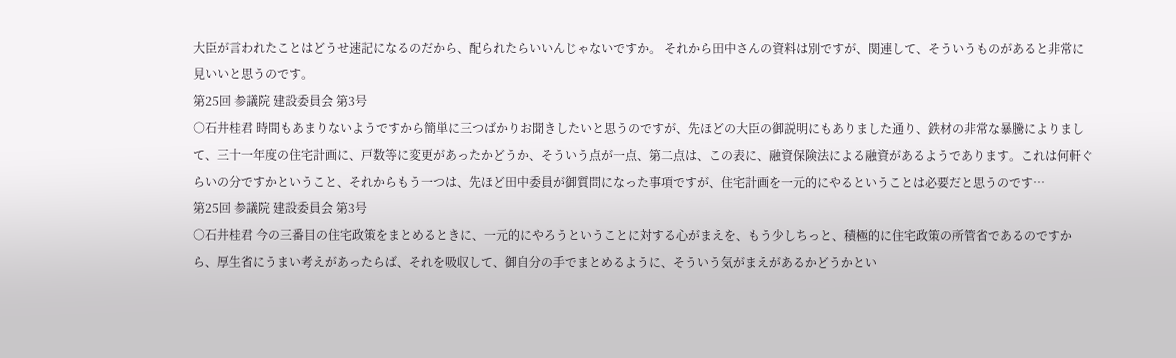大臣が言われたことはどうせ速記になるのだから、配られたらいいんじゃないですか。 それから田中さんの資料は別ですが、関連して、そういうものがあると非常に見いいと思うのです。
第25回 参議院 建設委員会 第3号
○石井桂君 時間もあまりないようですから簡単に三つばかりお聞きしたいと思うのですが、先ほどの大臣の御説明にもありました通り、鉄材の非常な暴騰によりまして、三十一年度の住宅計画に、戸数等に変更があったかどうか、そういう点が一点、第二点は、この表に、融資保険法による融資があるようであります。これは何軒ぐらいの分ですかということ、それからもう一つは、先ほど田中委員が御質問になった事項ですが、住宅計画を一元的にやるということは必要だと思うのです…
第25回 参議院 建設委員会 第3号
○石井桂君 今の三番目の住宅政策をまとめるときに、一元的にやろうということに対する心がまえを、もう少しちっと、積極的に住宅政策の所管省であるのですから、厚生省にうまい考えがあったらば、それを吸収して、御自分の手でまとめるように、そういう気がまえがあるかどうかとい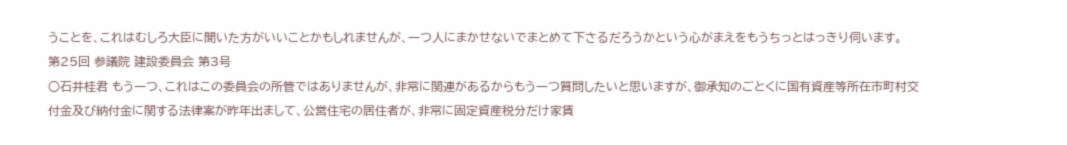うことを、これはむしろ大臣に聞いた方がいいことかもしれませんが、一つ人にまかせないでまとめて下さるだろうかという心がまえをもうちっとはっきり伺います。
第25回 参議院 建設委員会 第3号
○石井桂君 もう一つ、これはこの委員会の所管ではありませんが、非常に関連があるからもう一つ質問したいと思いますが、御承知のごとくに国有資産等所在市町村交付金及び納付金に関する法律案が昨年出まして、公営住宅の居住者が、非常に固定資産税分だけ家賃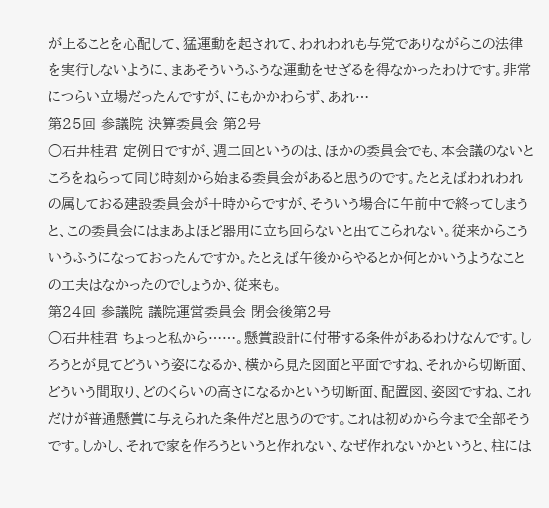が上ることを心配して、猛運動を起されて、われわれも与党でありながらこの法律を実行しないように、まあそういうふうな運動をせざるを得なかったわけです。非常につらい立場だったんですが、にもかかわらず、あれ…
第25回 参議院 決算委員会 第2号
○石井桂君 定例日ですが、週二回というのは、ほかの委員会でも、本会議のないところをねらって同じ時刻から始まる委員会があると思うのです。たとえばわれわれの属しておる建設委員会が十時からですが、そういう場合に午前中で終ってしまうと、この委員会にはまあよほど器用に立ち回らないと出てこられない。従来からこういうふうになっておったんですか。たとえば午後からやるとか何とかいうようなことの工夫はなかったのでしょうか、従来も。
第24回 参議院 議院運営委員会 閉会後第2号
○石井桂君 ちょっと私から……。懸賞設計に付帯する条件があるわけなんです。しろうとが見てどういう姿になるか、横から見た図面と平面ですね、それから切断面、どういう間取り、どのくらいの高さになるかという切断面、配置図、姿図ですね、これだけが普通懸賞に与えられた条件だと思うのです。これは初めから今まで全部そうです。しかし、それで家を作ろうというと作れない、なぜ作れないかというと、柱には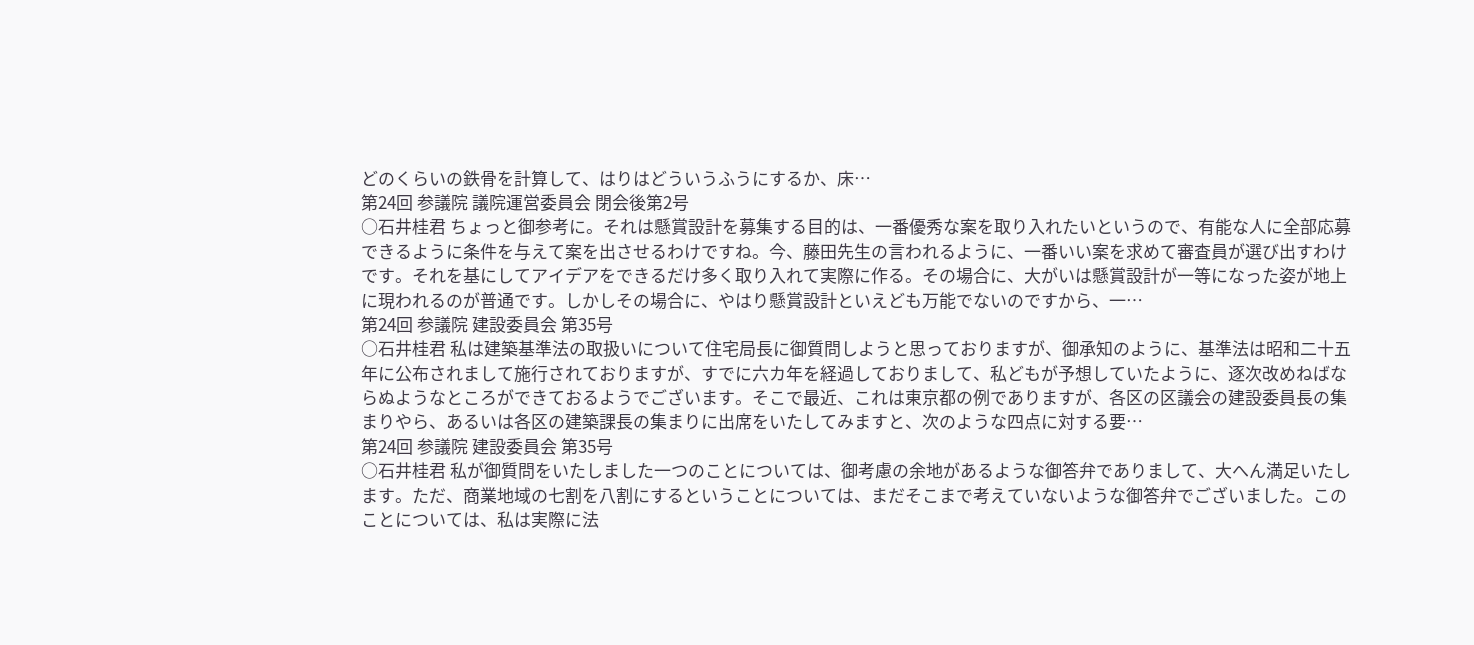どのくらいの鉄骨を計算して、はりはどういうふうにするか、床…
第24回 参議院 議院運営委員会 閉会後第2号
○石井桂君 ちょっと御参考に。それは懸賞設計を募集する目的は、一番優秀な案を取り入れたいというので、有能な人に全部応募できるように条件を与えて案を出させるわけですね。今、藤田先生の言われるように、一番いい案を求めて審査員が選び出すわけです。それを基にしてアイデアをできるだけ多く取り入れて実際に作る。その場合に、大がいは懸賞設計が一等になった姿が地上に現われるのが普通です。しかしその場合に、やはり懸賞設計といえども万能でないのですから、一…
第24回 参議院 建設委員会 第35号
○石井桂君 私は建築基準法の取扱いについて住宅局長に御質問しようと思っておりますが、御承知のように、基準法は昭和二十五年に公布されまして施行されておりますが、すでに六カ年を経過しておりまして、私どもが予想していたように、逐次改めねばならぬようなところができておるようでございます。そこで最近、これは東京都の例でありますが、各区の区議会の建設委員長の集まりやら、あるいは各区の建築課長の集まりに出席をいたしてみますと、次のような四点に対する要…
第24回 参議院 建設委員会 第35号
○石井桂君 私が御質問をいたしました一つのことについては、御考慮の余地があるような御答弁でありまして、大へん満足いたします。ただ、商業地域の七割を八割にするということについては、まだそこまで考えていないような御答弁でございました。このことについては、私は実際に法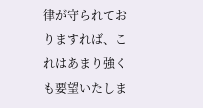律が守られておりますれば、これはあまり強くも要望いたしま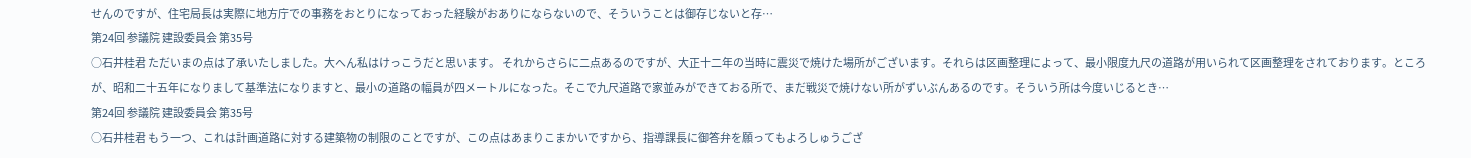せんのですが、住宅局長は実際に地方庁での事務をおとりになっておった経験がおありにならないので、そういうことは御存じないと存…
第24回 参議院 建設委員会 第35号
○石井桂君 ただいまの点は了承いたしました。大へん私はけっこうだと思います。 それからさらに二点あるのですが、大正十二年の当時に震災で焼けた場所がございます。それらは区画整理によって、最小限度九尺の道路が用いられて区画整理をされております。ところが、昭和二十五年になりまして基準法になりますと、最小の道路の幅員が四メートルになった。そこで九尺道路で家並みができておる所で、まだ戦災で焼けない所がずいぶんあるのです。そういう所は今度いじるとき…
第24回 参議院 建設委員会 第35号
○石井桂君 もう一つ、これは計画道路に対する建築物の制限のことですが、この点はあまりこまかいですから、指導課長に御答弁を願ってもよろしゅうござ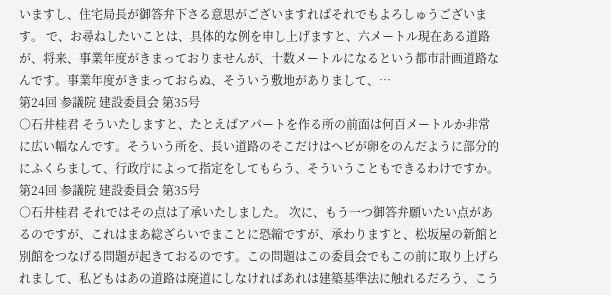いますし、住宅局長が御答弁下さる意思がございますればそれでもよろしゅうございます。 で、お尋ねしたいことは、具体的な例を申し上げますと、六メートル現在ある道路が、将来、事業年度がきまっておりませんが、十数メートルになるという都市計画道路なんです。事業年度がきまっておらぬ、そういう敷地がありまして、…
第24回 参議院 建設委員会 第35号
○石井桂君 そういたしますと、たとえばアパートを作る所の前面は何百メートルか非常に広い幅なんです。そういう所を、長い道路のそこだけはヘビが卵をのんだように部分的にふくらまして、行政庁によって指定をしてもらう、そういうこともできるわけですか。
第24回 参議院 建設委員会 第35号
○石井桂君 それではその点は了承いたしました。 次に、もう一つ御答弁願いたい点があるのですが、これはまあ総ざらいでまことに恐縮ですが、承わりますと、松坂屋の新館と別館をつなげる問題が起きておるのです。この問題はこの委員会でもこの前に取り上げられまして、私どもはあの道路は廃道にしなければあれは建築基準法に触れるだろう、こう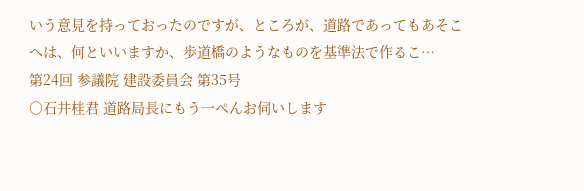いう意見を持っておったのですが、ところが、道路であってもあそこへは、何といいますか、歩道橋のようなものを基準法で作るこ…
第24回 参議院 建設委員会 第35号
○石井桂君 道路局長にもう一ぺんお伺いします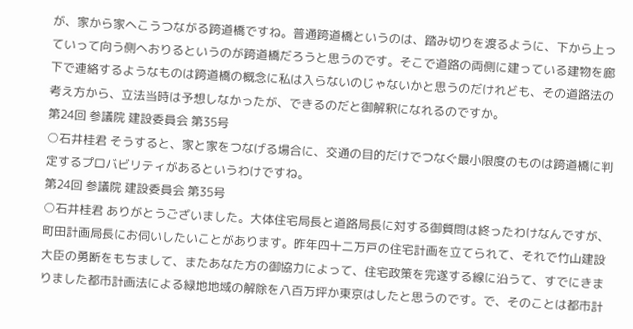が、家から家へこうつながる跨道橋ですね。普通跨道橋というのは、踏み切りを渡るように、下から上っていって向う側へおりるというのが跨道橋だろうと思うのです。そこで道路の両側に建っている建物を廊下で連絡するようなものは跨道橋の概念に私は入らないのじゃないかと思うのだけれども、その道路法の考え方から、立法当時は予想しなかったが、できるのだと御解釈になれるのですか。
第24回 参議院 建設委員会 第35号
○石井桂君 そうすると、家と家をつなげる場合に、交通の目的だけでつなぐ最小限度のものは跨道橋に判定するプロバビリティがあるというわけですね。
第24回 参議院 建設委員会 第35号
○石井桂君 ありがとうございました。大体住宅局長と道路局長に対する御質問は終ったわけなんですが、町田計画局長にお伺いしたいことがあります。昨年四十二万戸の住宅計画を立てられて、それで竹山建設大臣の勇断をもちまして、またあなた方の御協力によって、住宅政策を完遂する線に沿うて、すでにきまりました都市計画法による緑地地域の解除を八百万坪か東京はしたと思うのです。で、そのことは都市計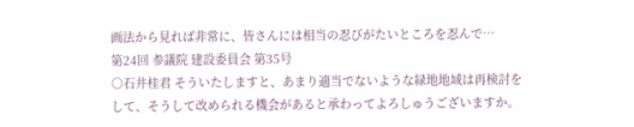画法から見れば非常に、皆さんには相当の忍びがたいところを忍んで…
第24回 参議院 建設委員会 第35号
○石井桂君 そういたしますと、あまり適当でないような緑地地域は再検討をして、そうして改められる機会があると承わってよろしゅうございますか。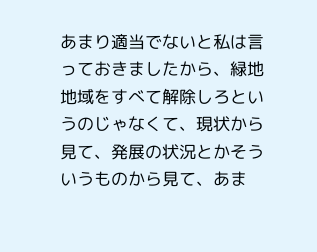あまり適当でないと私は言っておきましたから、緑地地域をすべて解除しろというのじゃなくて、現状から見て、発展の状況とかそういうものから見て、あま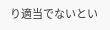り適当でないとい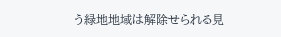う緑地地域は解除せられる見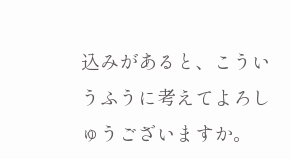込みがあると、こういうふうに考えてよろしゅうございますか。